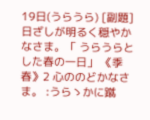19日(うらうら) [副題]日ざしが明るく穏やかなさま。「 うらうらとした春の一日」 《季 春》2 心ののどかなさま。 :うらゝかに蹴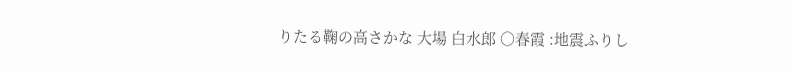りたる鞠の高さかな 大場 白水郎 ○春霞 :地震ふりし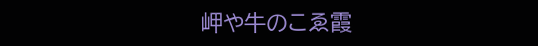岬や牛のこゑ霞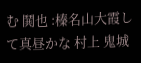む 鬨也 :榛名山大霞して真昼かな 村上 鬼城